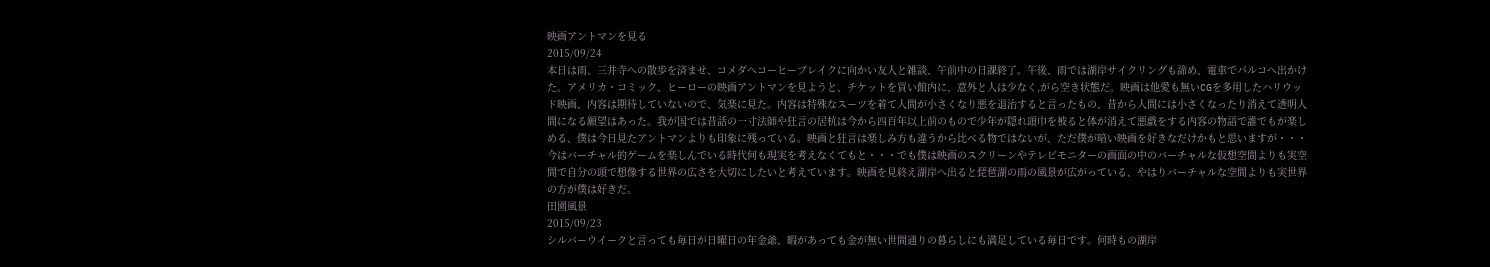映画アントマンを見る
2015/09/24
本日は雨、三井寺への散歩を済ませ、コメダへコーヒーブレイクに向かい友人と雑談、午前中の日課終了。午後、雨では湖岸サイクリングも諦め、電車でパルコへ出かけた。アメリカ・コミック、ヒーローの映画アントマンを見ようと、チケットを買い館内に、意外と人は少なく,がら空き状態だ。映画は他愛も無いCGを多用したハリウッド映画、内容は期待していないので、気楽に見た。内容は特殊なスーツを着て人間が小さくなり悪を退治すると言ったもの、昔から人間には小さくなったり消えて透明人間になる願望はあった。我が国では昔話の一寸法師や狂言の居杭は今から四百年以上前のもので少年が隠れ頭巾を被ると体が消えて悪戯をする内容の物語で誰でもが楽しめる、僕は今日見たアントマンよりも印象に残っている。映画と狂言は楽しみ方も違うから比べる物ではないが、ただ僕が暗い映画を好きなだけかもと思いますが・・・今はバーチャル的ゲームを楽しんでいる時代何も現実を考えなくてもと・・・でも僕は映画のスクリーンやテレビモニターの画面の中のバーチャルな仮想空間よりも実空間で自分の頭で想像する世界の広さを大切にしたいと考えています。映画を見終え湖岸へ出ると琵琶湖の雨の風景が広がっている、やはりバーチャルな空間よりも実世界の方が僕は好きだ。
田園風景
2015/09/23
シルバーウイークと言っても毎日が日曜日の年金爺、暇があっても金が無い世間通りの暮らしにも満足している毎日です。何時もの湖岸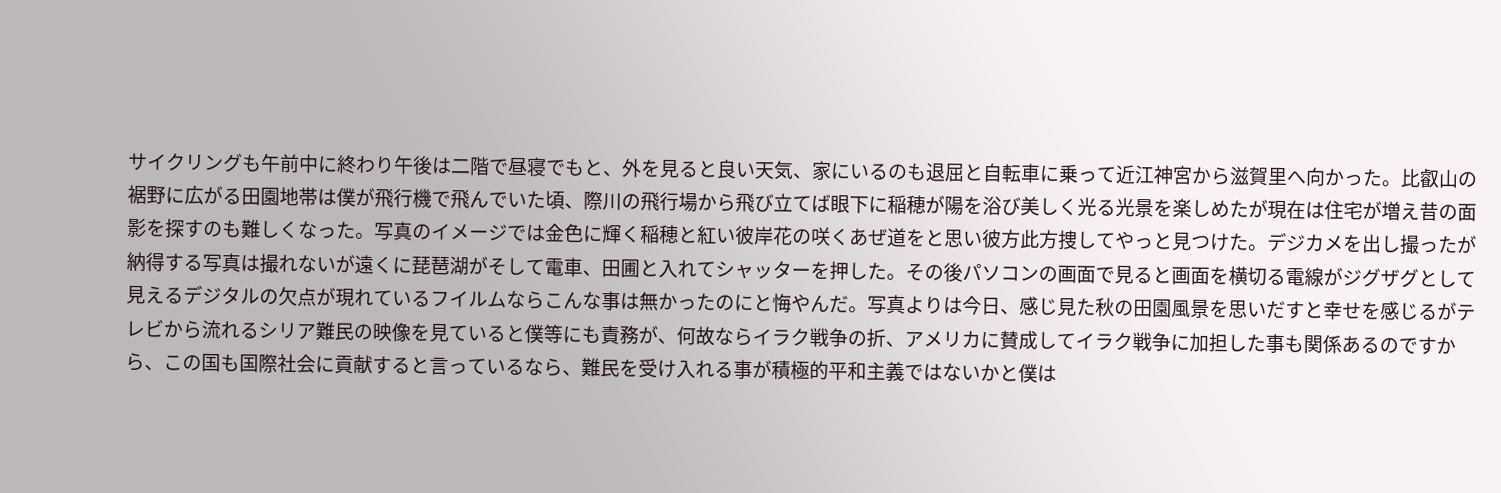サイクリングも午前中に終わり午後は二階で昼寝でもと、外を見ると良い天気、家にいるのも退屈と自転車に乗って近江神宮から滋賀里へ向かった。比叡山の裾野に広がる田園地帯は僕が飛行機で飛んでいた頃、際川の飛行場から飛び立てば眼下に稲穂が陽を浴び美しく光る光景を楽しめたが現在は住宅が増え昔の面影を探すのも難しくなった。写真のイメージでは金色に輝く稲穂と紅い彼岸花の咲くあぜ道をと思い彼方此方捜してやっと見つけた。デジカメを出し撮ったが納得する写真は撮れないが遠くに琵琶湖がそして電車、田圃と入れてシャッターを押した。その後パソコンの画面で見ると画面を横切る電線がジグザグとして見えるデジタルの欠点が現れているフイルムならこんな事は無かったのにと悔やんだ。写真よりは今日、感じ見た秋の田園風景を思いだすと幸せを感じるがテレビから流れるシリア難民の映像を見ていると僕等にも責務が、何故ならイラク戦争の折、アメリカに賛成してイラク戦争に加担した事も関係あるのですから、この国も国際社会に貢献すると言っているなら、難民を受け入れる事が積極的平和主義ではないかと僕は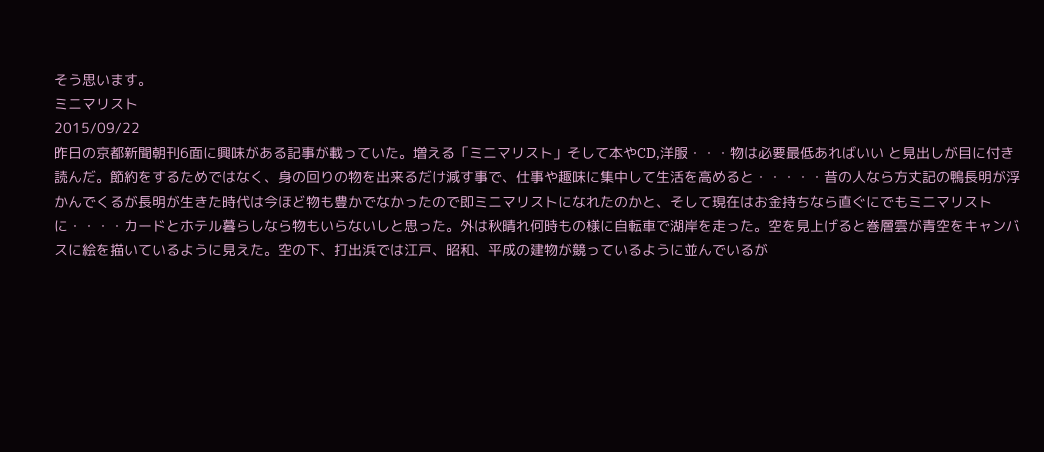そう思います。
ミニマリスト
2015/09/22
昨日の京都新聞朝刊6面に興味がある記事が載っていた。増える「ミニマリスト」そして本やCD,洋服・・・物は必要最低あればいい と見出しが目に付き読んだ。節約をするためではなく、身の回りの物を出来るだけ減す事で、仕事や趣味に集中して生活を高めると・・・・・昔の人なら方丈記の鴨長明が浮かんでくるが長明が生きた時代は今ほど物も豊かでなかったので即ミニマリストになれたのかと、そして現在はお金持ちなら直ぐにでもミニマリストに・・・・カードとホテル暮らしなら物もいらないしと思った。外は秋晴れ何時もの様に自転車で湖岸を走った。空を見上げると巻層雲が青空をキャンバスに絵を描いているように見えた。空の下、打出浜では江戸、昭和、平成の建物が競っているように並んでいるが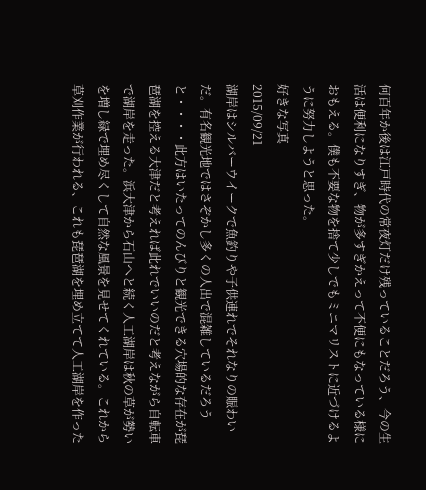何百年か後は江戸時代の常夜灯だけ残っていることだろう、今の生活は便利になりすぎ、物が多すぎかえって不便にもなっている様におもえる。僕も不要な物を捨て少しでもミニマリストに近づけるように努力しようと思った。
好きな写真
2015/09/21
湖岸はシルバーウイークで魚釣りや子供連れでそれなりの賑わいだ。有名観光地ではさぞかし多くの人出で混雑しているだろうと・・・・此方はいたってのんびりと観光できる穴場的な存在が琵琶湖を控える大津だと考えれば此れでいいのだと考えながら自転車で湖岸を走った。浜大津から石山へと続く人工湖岸は秋の草が勢いを増し緑で埋め尽くして自然な風景を見せてくれている。これから草刈作業が行われる、これも琵琶湖を埋め立てて人工湖岸を作った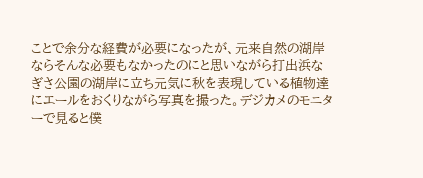ことで余分な経費が必要になったが、元来自然の湖岸ならそんな必要もなかったのにと思いながら打出浜なぎさ公園の湖岸に立ち元気に秋を表現している植物達にエールをおくりながら写真を撮った。デジカメのモニターで見ると僕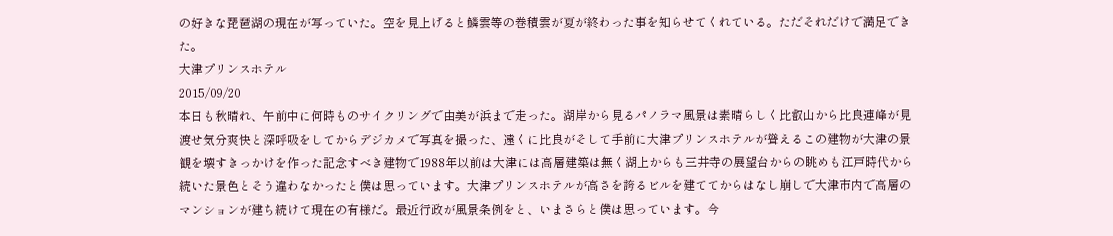の好きな琵琶湖の現在が写っていた。空を見上げると鱗雲等の巻積雲が夏が終わった事を知らせてくれている。ただそれだけで満足できた。
大津プリンスホテル
2015/09/20
本日も秋晴れ、午前中に何時ものサイクリングで由美が浜まで走った。湖岸から見るパノラマ風景は素晴らしく比叡山から比良連峰が見渡せ気分爽快と深呼吸をしてからデジカメで写真を撮った、遠くに比良がそして手前に大津プリンスホテルが聳えるこの建物が大津の景観を壊すきっかけを作った記念すべき建物で1988年以前は大津には高層建築は無く湖上からも三井寺の展望台からの眺めも江戸時代から続いた景色とそう違わなかったと僕は思っています。大津プリンスホテルが高さを誇るビルを建ててからはなし崩しで大津市内で高層のマンションが建ち続けて現在の有様だ。最近行政が風景条例をと、いまさらと僕は思っています。今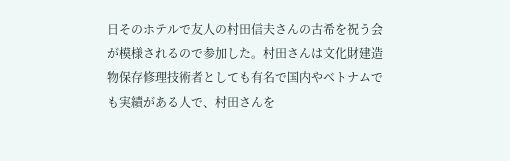日そのホテルで友人の村田信夫さんの古希を祝う会が模様されるので参加した。村田さんは文化財建造物保存修理技術者としても有名で国内やベトナムでも実績がある人で、村田さんを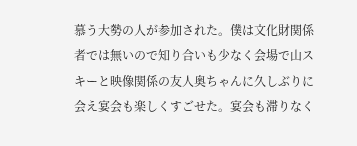慕う大勢の人が参加された。僕は文化財関係者では無いので知り合いも少なく会場で山スキーと映像関係の友人奥ちゃんに久しぶりに会え宴会も楽しくすごせた。宴会も滞りなく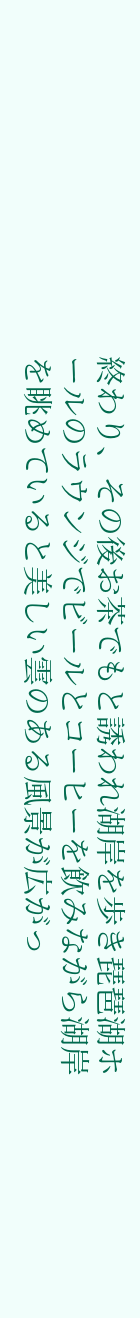終わり、その後お茶でもと誘われ湖岸を歩き琵琶湖ホールのラウンジでビールとコーヒーを飲みながら湖岸を眺めていると美しい雲のある風景が広がっ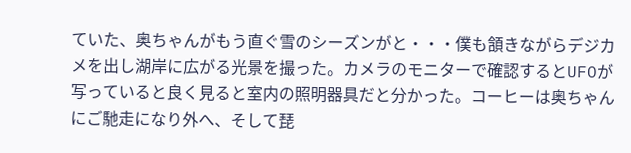ていた、奥ちゃんがもう直ぐ雪のシーズンがと・・・僕も頷きながらデジカメを出し湖岸に広がる光景を撮った。カメラのモニターで確認するとUFOが写っていると良く見ると室内の照明器具だと分かった。コーヒーは奥ちゃんにご馳走になり外へ、そして琵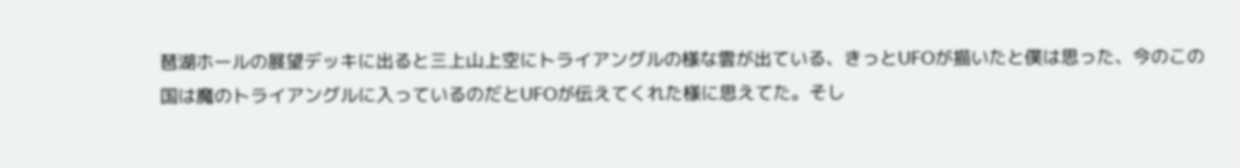琶湖ホールの展望デッキに出ると三上山上空にトライアングルの様な雲が出ている、きっとUFOが描いたと僕は思った、今のこの国は魔のトライアングルに入っているのだとUFOが伝えてくれた様に思えてた。そし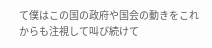て僕はこの国の政府や国会の動きをこれからも注視して叫び続けて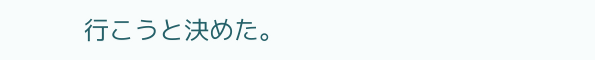行こうと決めた。